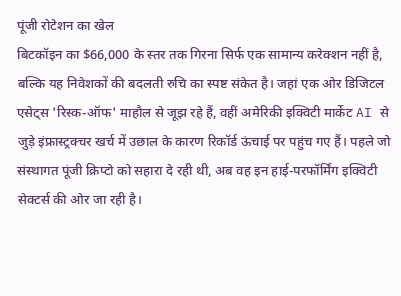पूंजी रोटेशन का खेल
बिटकॉइन का $66,000 के स्तर तक गिरना सिर्फ एक सामान्य करेक्शन नहीं है, बल्कि यह निवेशकों की बदलती रुचि का स्पष्ट संकेत है। जहां एक ओर डिजिटल एसेट्स 'रिस्क-ऑफ' माहौल से जूझ रहे हैं, वहीं अमेरिकी इक्विटी मार्केट AI से जुड़े इंफ्रास्ट्रक्चर खर्च में उछाल के कारण रिकॉर्ड ऊंचाई पर पहुंच गए हैं। पहले जो संस्थागत पूंजी क्रिप्टो को सहारा दे रही थी, अब वह इन हाई-परफॉर्मिंग इक्विटी सेक्टर्स की ओर जा रही है।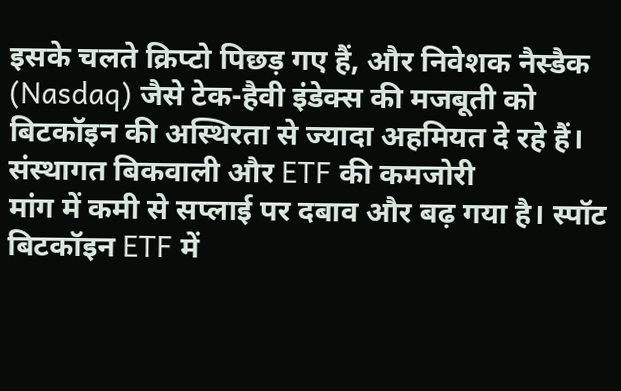इसके चलते क्रिप्टो पिछड़ गए हैं, और निवेशक नैस्डैक (Nasdaq) जैसे टेक-हैवी इंडेक्स की मजबूती को बिटकॉइन की अस्थिरता से ज्यादा अहमियत दे रहे हैं।
संस्थागत बिकवाली और ETF की कमजोरी
मांग में कमी से सप्लाई पर दबाव और बढ़ गया है। स्पॉट बिटकॉइन ETF में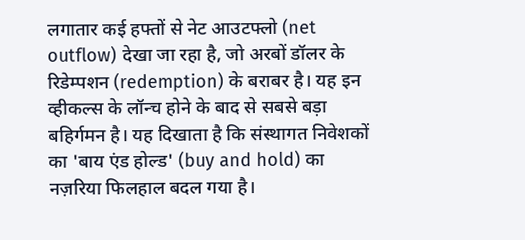लगातार कई हफ्तों से नेट आउटफ्लो (net outflow) देखा जा रहा है, जो अरबों डॉलर के रिडेम्पशन (redemption) के बराबर है। यह इन व्हीकल्स के लॉन्च होने के बाद से सबसे बड़ा बहिर्गमन है। यह दिखाता है कि संस्थागत निवेशकों का 'बाय एंड होल्ड' (buy and hold) का नज़रिया फिलहाल बदल गया है।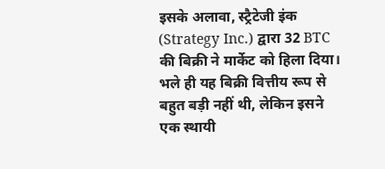इसके अलावा, स्ट्रैटेजी इंक (Strategy Inc.) द्वारा 32 BTC की बिक्री ने मार्केट को हिला दिया। भले ही यह बिक्री वित्तीय रूप से बहुत बड़ी नहीं थी, लेकिन इसने एक स्थायी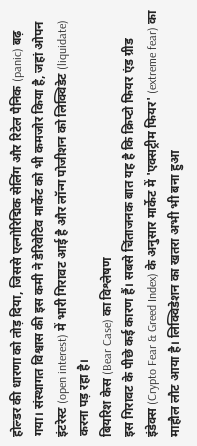होल्डर की धारणा को तोड़ दिया, जिससे एल्गोरिद्मिक सेलिंग और रिटेल पैनिक (panic) बढ़ गया। संस्थागत विश्वास की इस कमी ने डेरिवेटिव मार्केट को भी कमजोर किया है, जहां ओपन इंटरेस्ट (open interest) में भारी गिरावट आई है और लॉन्ग पोजीशन को लिक्विडेट (liquidate) करना पड़ रहा है।
बियरिश केस (Bear Case) का विश्लेषण
इस गिरावट के पीछे कई कारण हैं। सबसे चिंताजनक बात यह है कि क्रिप्टो फियर एंड ग्रीड इंडेक्स (Crypto Fear & Greed Index) के अनुसार मार्केट में 'एक्सट्रीम फियर' (extreme fear) का माहौल लौट आया है। लिक्विडेशन का खतरा अभी भी बना हुआ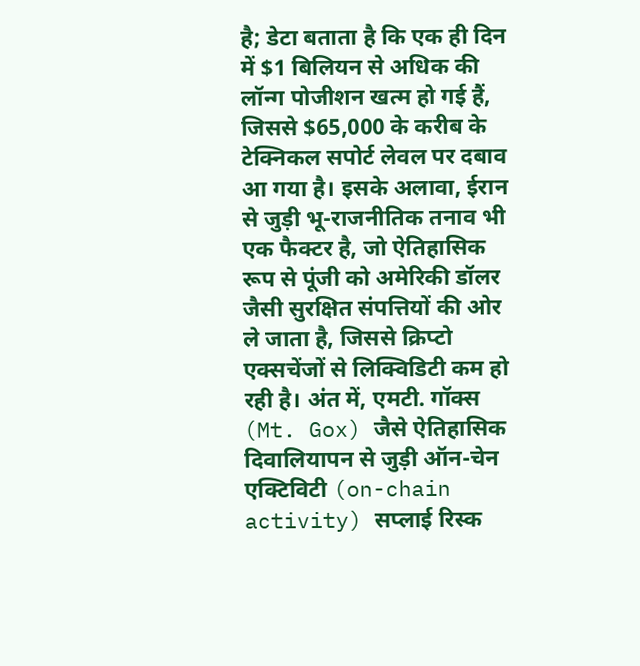है; डेटा बताता है कि एक ही दिन में $1 बिलियन से अधिक की लॉन्ग पोजीशन खत्म हो गई हैं, जिससे $65,000 के करीब के टेक्निकल सपोर्ट लेवल पर दबाव आ गया है। इसके अलावा, ईरान से जुड़ी भू-राजनीतिक तनाव भी एक फैक्टर है, जो ऐतिहासिक रूप से पूंजी को अमेरिकी डॉलर जैसी सुरक्षित संपत्तियों की ओर ले जाता है, जिससे क्रिप्टो एक्सचेंजों से लिक्विडिटी कम हो रही है। अंत में, एमटी. गॉक्स (Mt. Gox) जैसे ऐतिहासिक दिवालियापन से जुड़ी ऑन-चेन एक्टिविटी (on-chain activity) सप्लाई रिस्क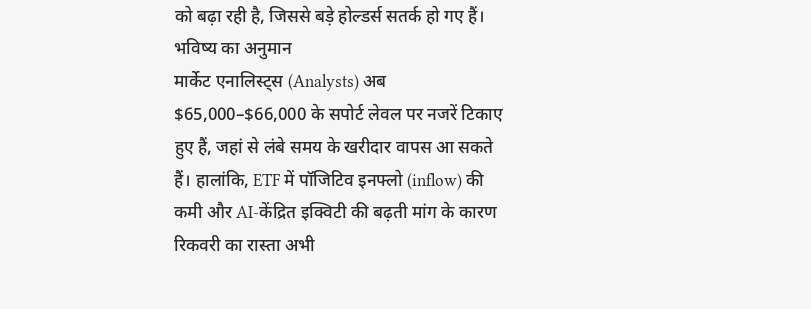को बढ़ा रही है, जिससे बड़े होल्डर्स सतर्क हो गए हैं।
भविष्य का अनुमान
मार्केट एनालिस्ट्स (Analysts) अब $65,000–$66,000 के सपोर्ट लेवल पर नजरें टिकाए हुए हैं, जहां से लंबे समय के खरीदार वापस आ सकते हैं। हालांकि, ETF में पॉजिटिव इनफ्लो (inflow) की कमी और AI-केंद्रित इक्विटी की बढ़ती मांग के कारण रिकवरी का रास्ता अभी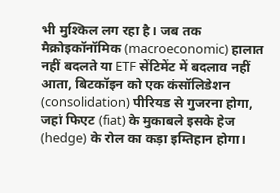भी मुश्किल लग रहा है। जब तक मैक्रोइकॉनॉमिक (macroeconomic) हालात नहीं बदलते या ETF सेंटिमेंट में बदलाव नहीं आता, बिटकॉइन को एक कंसॉलिडेशन (consolidation) पीरियड से गुजरना होगा, जहां फिएट (fiat) के मुकाबले इसके हेज (hedge) के रोल का कड़ा इम्तिहान होगा।